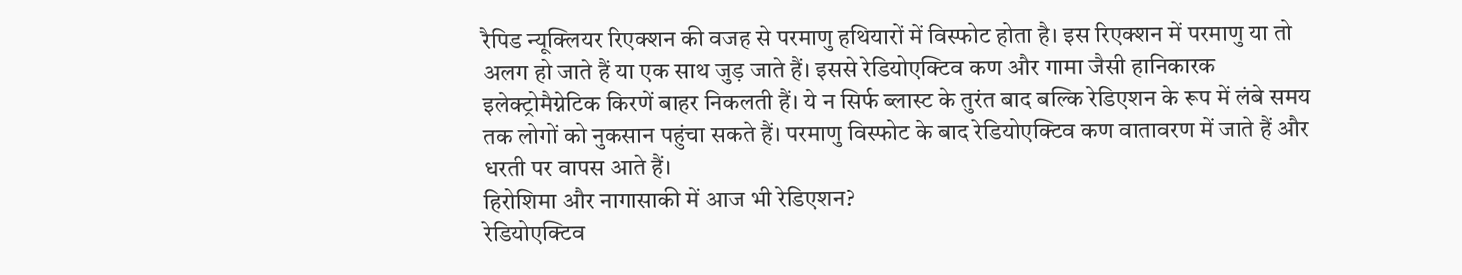रैपिड न्यूक्लियर रिएक्शन की वजह से परमाणु हथियारों में विस्फोट होता है। इस रिएक्शन में परमाणु या तो अलग हो जाते हैं या एक साथ जुड़ जाते हैं। इससे रेडियोएक्टिव कण और गामा जैसी हानिकारक इलेक्ट्रोमैग्नेटिक किरणें बाहर निकलती हैं। ये न सिर्फ ब्लास्ट के तुरंत बाद बल्कि रेडिएशन के रूप में लंबे समय तक लोगों को नुकसान पहुंचा सकते हैं। परमाणु विस्फोट के बाद रेडियोएक्टिव कण वातावरण में जाते हैं और धरती पर वापस आते हैं।
हिरोशिमा और नागासाकी में आज भी रेडिएशन?
रेडियोएक्टिव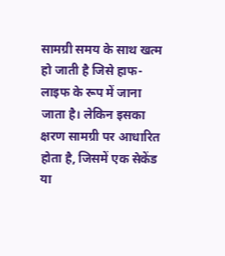सामग्री समय के साथ खत्म हो जाती है जिसे हाफ-लाइफ के रूप में जाना जाता है। लेकिन इसका क्षरण सामग्री पर आधारित होता है, जिसमें एक सेकेंड या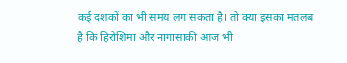कई दशकों का भी समय लग सकता है। तो क्या इसका मतलब है कि हिरोशिमा और नागासाकी आज भी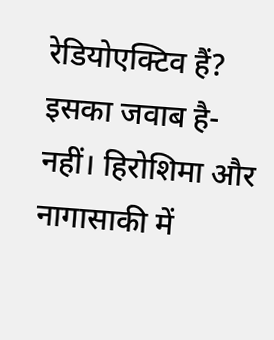रेडियोएक्टिव हैं? इसका जवाब है- नहीं। हिरोशिमा और नागासाकी में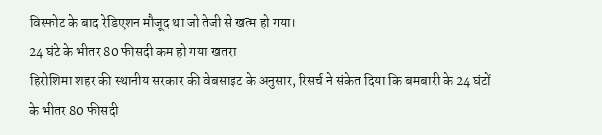विस्फोट के बाद रेडिएशन मौजूद था जो तेजी से खत्म हो गया।
24 घंटे के भीतर 80 फीसदी कम हो गया खतरा
हिरोशिमा शहर की स्थानीय सरकार की वेबसाइट के अनुसार, रिसर्च ने संकेत दिया कि बमबारी के 24 घंटों के भीतर 80 फीसदी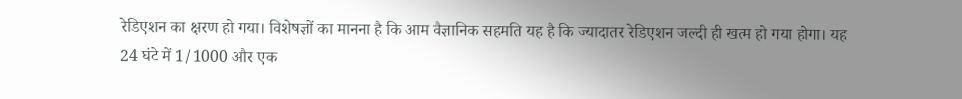रेडिएशन का क्षरण हो गया। विशेषज्ञों का मानना है कि आम वैज्ञानिक सहमति यह है कि ज्यादातर रेडिएशन जल्दी ही खत्म हो गया होगा। यह 24 घंटे में 1/1000 और एक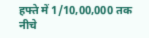हफ्ते में 1/10,00,000 तक नीचे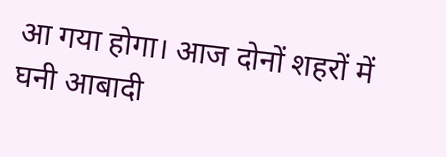आ गया होगा। आज दोनों शहरों में घनी आबादी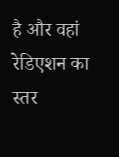है और वहां रेडिएशन का स्तर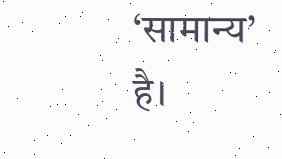‘सामान्य’ है।